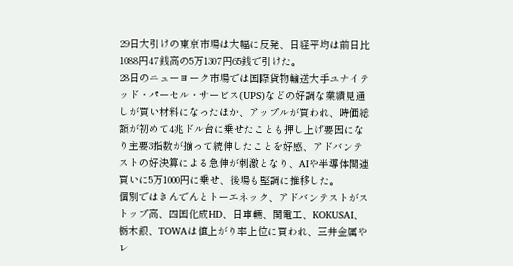29日大引けの東京市場は大幅に反発、日経平均は前日比1088円47銭高の5万1307円65銭で引けた。
28日のニューヨーク市場では国際貨物輸送大手ユナイテッド・パーセル・サービス(UPS)などの好調な業績見通しが買い材料になったほか、アップルが買われ、時価総額が初めて4兆ドル台に乗せたことも押し上げ要因になり主要3指数が揃って続伸したことを好感、アドバンテストの好決算による急伸が刺激となり、AIや半導体関連買いに5万1000円に乗せ、後場も堅調に推移した。
個別ではきんでんとトーエネック、アドバンテストがストップ高、四国化成HD、日車輛、関電工、KOKUSAI、栃木銀、TOWAは値上がり率上位に買われ、三井金属やレ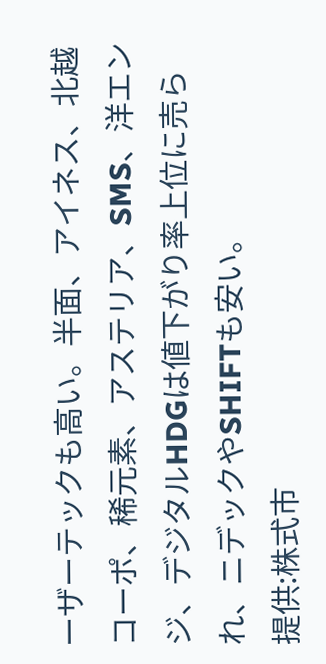ーザーテックも高い。半面、アイネス、北越コーポ、稀元素、アステリア、SMS、洋エンジ、デジタルHDGは値下がり率上位に売られ、ニデックやSHIFTも安い。
提供:株式市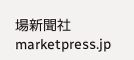場新聞社 marketpress.jp